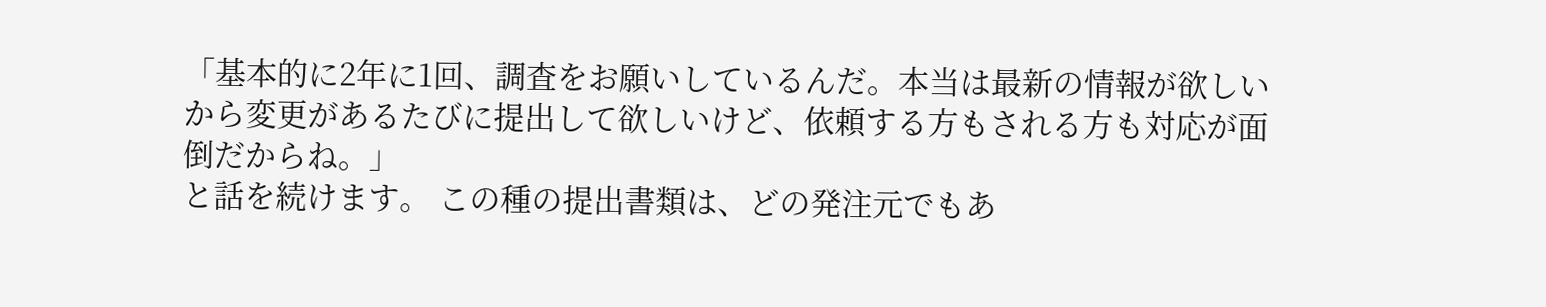「基本的に2年に1回、調査をお願いしているんだ。本当は最新の情報が欲しい
から変更があるたびに提出して欲しいけど、依頼する方もされる方も対応が面倒だからね。」
と話を続けます。 この種の提出書類は、どの発注元でもあ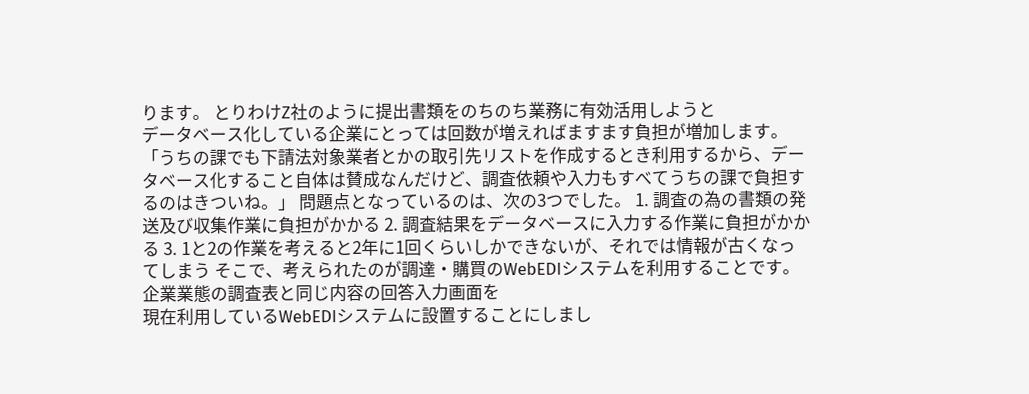ります。 とりわけZ社のように提出書類をのちのち業務に有効活用しようと
データベース化している企業にとっては回数が増えればますます負担が増加します。
「うちの課でも下請法対象業者とかの取引先リストを作成するとき利用するから、データベース化すること自体は賛成なんだけど、調査依頼や入力もすべてうちの課で負担するのはきついね。」 問題点となっているのは、次の3つでした。 1. 調査の為の書類の発送及び収集作業に負担がかかる 2. 調査結果をデータベースに入力する作業に負担がかかる 3. 1と2の作業を考えると2年に1回くらいしかできないが、それでは情報が古くなってしまう そこで、考えられたのが調達・購買のWebEDIシステムを利用することです。
企業業態の調査表と同じ内容の回答入力画面を
現在利用しているWebEDIシステムに設置することにしまし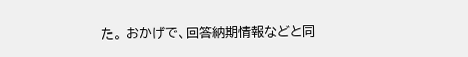た。 おかげで、回答納期情報などと同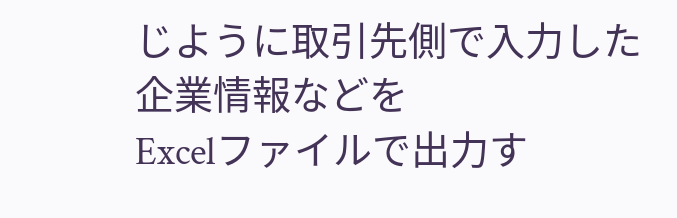じように取引先側で入力した企業情報などを
Excelファイルで出力す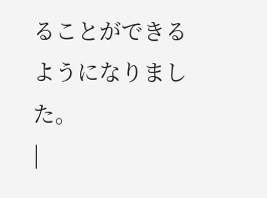ることができるようになりました。
|